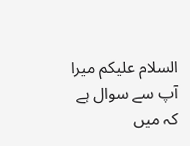السلام علیکم میرا آپ سے سوال ہے کہ میں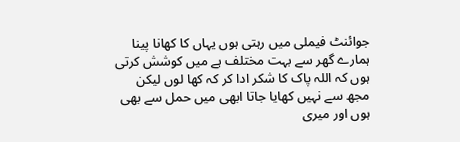جوائنٹ فیملی میں رہتی ہوں یہاں کا کھانا پینا ہمارے گھر سے بہت مختلف ہے میں کوشش کرتی ہوں کہ اللہ پاک کا شکر ادا کر کہ کھا لوں لیکن مجھ سے نہیں کھایا جاتا ابھی میں حمل سے بھی ہوں اور میری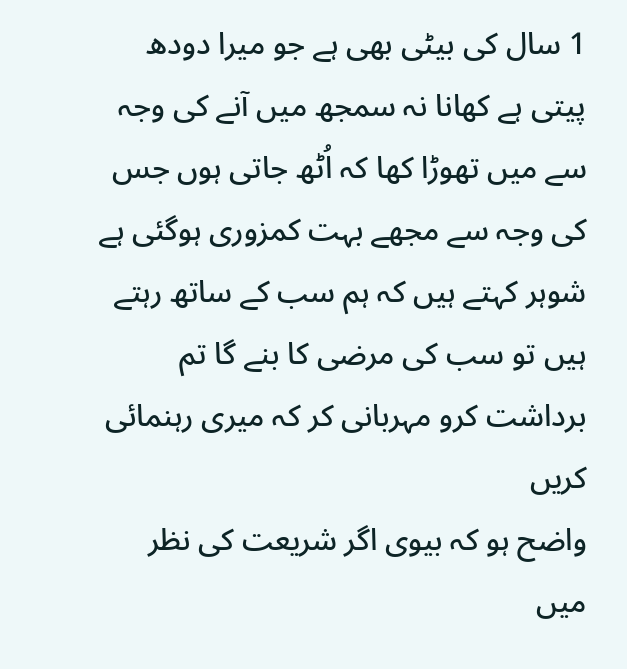1 سال کی بیٹی بھی ہے جو میرا دودھ پیتی ہے کھانا نہ سمجھ میں آنے کی وجہ سے میں تھوڑا کھا کہ اُٹھ جاتی ہوں جس کی وجہ سے مجھے بہت کمزوری ہوگئی ہے شوہر کہتے ہیں کہ ہم سب کے ساتھ رہتے ہیں تو سب کی مرضی کا بنے گا تم برداشت کرو مہربانی کر کہ میری رہنمائی کریں
واضح ہو كہ بيوى اگر شريعت كى نظر ميں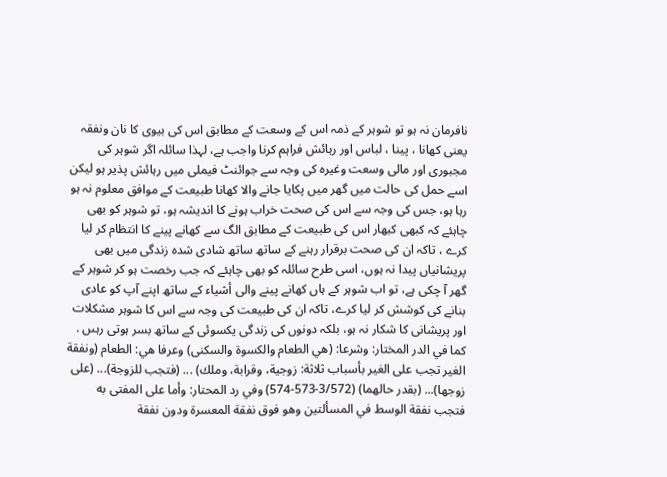نافرمان نہ ہو تو شوہر كے ذمہ اس كے وسعت کے مطابق اس كى بيوى كا نان ونفقہ يعنى كھانا ، پينا ، لباس اور رہائش فراہم كرنا واجب ہے، لہذا سائلہ اگر شوہر كى مجبورى اور مالى وسعت وغيره كى وجہ سے جوائنٹ فيملى ميں رہائش پذير ہو ليكن اسے حمل كى حالت ميں گھر ميں پكايا جانے والا كھانا طبيعت كے موافق معلوم نہ ہو رہا ہو، جس كى وجہ سے اس كى صحت خراب ہونے كا انديشہ ہو، تو شوہر كو بھى چاہئے كہ كبھى كبھار اس كى طبيعت كے مطابق الگ سے كھانے پينے كا انتظام كر ليا كرے ، تاكہ ان كى صحت برقرار رہنے كے ساتھ ساتھ شادى شده زندگى ميں بھى پريشانياں پيدا نہ ہوں، اسى طرح سائلہ كو بھى چاہئے كہ جب رخصت ہو كر شوہر كے گھر آ چكى ہے، تو اب شوہر كے ہاں كھانے پينے والى أشياء كے ساتھ اپنے آپ كو عادى بنانے كى كوشش كر ليا كرے، تاكہ ان كى طبيعت كى وجہ سے اس كا شوہر مشكلات اور پريشانى كا شكار نہ ہو، بلكہ دونوں كى زندگى يكسوئى كے ساتھ بسر ہوتى رہىں .
كما في الدر المختار: وشرعا: (هي الطعام والكسوة والسكنى) وعرفا هي: الطعام (ونفقة الغير تجب على الغير بأسباب ثلاثة: زوجية، وقرابة، وملك) ... (فتجب للزوجة)... (على زوجها)... (بقدر حالهما) (3/572-573-574) وفي رد المحتار: وأما على المفتى به فتجب نفقة الوسط في المسألتين وهو فوق نفقة المعسرة ودون نفقة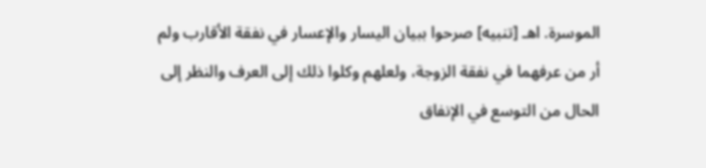الموسرة. اهـ [تنبيه] صرحوا ببيان اليسار والإعسار في نفقة الأقارب ولم أر من عرفهما في نفقة الزوجة، ولعلهم وكلوا ذلك إلى العرف والنظر إلى الحال من التوسع في الإنفاق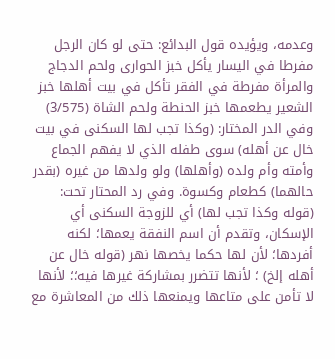وعدمه، ويؤيده قول البدائع: حتى لو كان الرجل مفرطا في اليسار يأكل خبز الحوارى ولحم الدجاج والمرأة مفرطة في الفقر تأكل في بيت أهلها خبز الشعير يطعمها خبز الحنطة ولحم الشاة (3/575)
وفي الدر المختار: (وكذا تجب لها السكنى في بيت خال عن أهله) سوى طفله الذي لا يفهم الجماع وأمته وأم ولده (وأهلها) ولو ولدها من غيره (بقدر حالهما) كطعام وكسوة. وفي رد المحتار تحت: (قوله وكذا تجب لها) أي للزوجة السكنى أي الإسكان، وتقدم أن اسم النفقة يعمها؛ لكنه أفردها؛ لأن لها حكما يخصها نهر (قوله خال عن أهله إلخ) ؛ لأنها تتضرر بمشاركة غيرها فيه؛؛ لأنها لا تأمن على متاعها ويمنعها ذلك من المعاشرة مع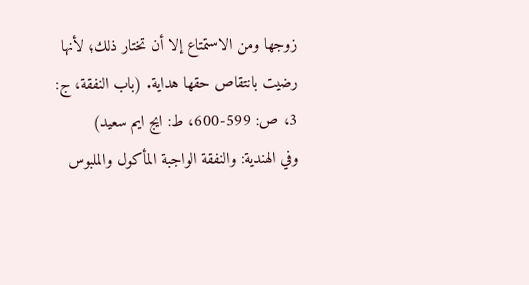زوجها ومن الاستمتاع إلا أن تختار ذلك؛ لأنها رضيت بانتقاص حقها هداية. (باب النفقة، ج: 3، ص: 599-600، ط: ايج ايم سعيد)
وفي الهندية: والنفقة الواجبة المأكول والملبوس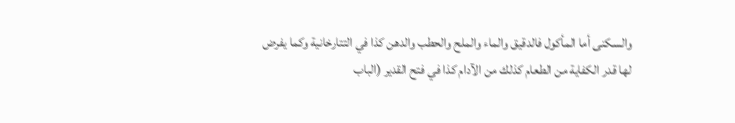والسكنى أما المأكول فالدقيق والماء والملح والحطب والدهن كذا في التتارخانية وكما يفرض لها قدر الكفاية من الطعام كذلك من الآدام كذا في فتح القدير (الباب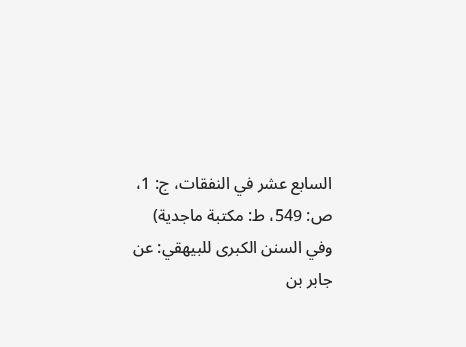السابع عشر في النفقات، ج: 1، ص: 549، ط: مكتبة ماجدية)
وفي السنن الكبرى للبيهقي: عن جابر بن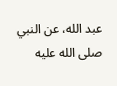عبد الله، عن النبي صلى الله عليه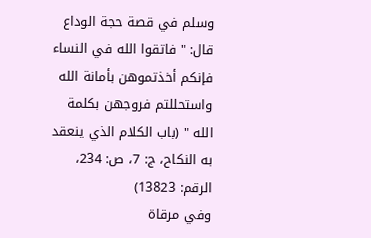وسلم في قصة حجة الوداع قال: " فاتقوا الله في النساء فإنكم أخذتموهن بأمانة الله واستحللتم فروجهن بكلمة الله " (باب الكلام الذي ينعقد به النكاح، ج: 7، ص: 234، الرقم: 13823)
وفي مرقاة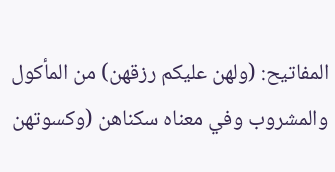المفاتيح: (ولهن عليكم رزقهن) من المأكول والمشروب وفي معناه سكناهن (وكسوتهن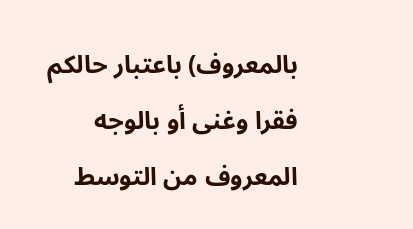بالمعروف) باعتبار حالكم فقرا وغنى أو بالوجه المعروف من التوسط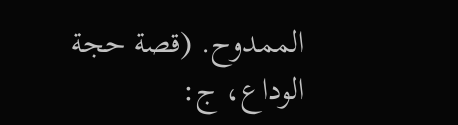الممدوح. (قصة حجة الوداع، ج: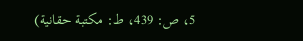5، ص: 439، ط: مكتبة حقانية)